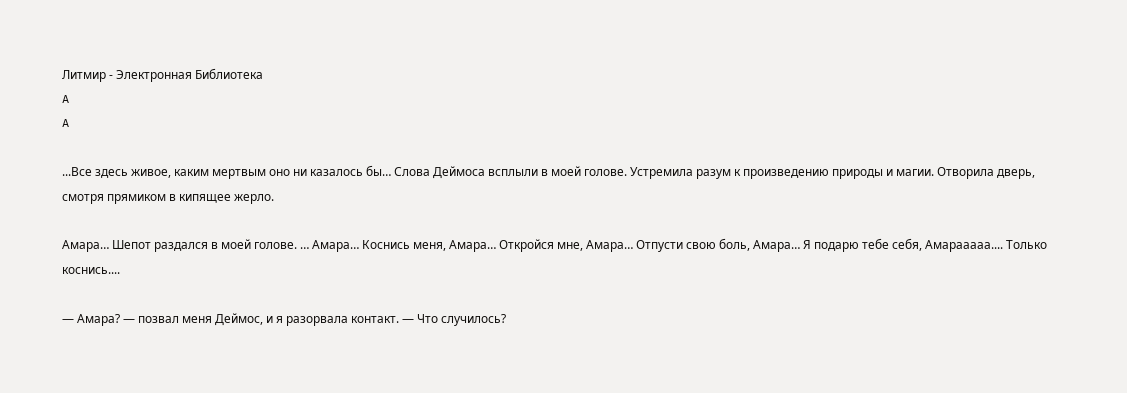Литмир - Электронная Библиотека
A
A

...Все здесь живое, каким мертвым оно ни казалось бы… Слова Деймоса всплыли в моей голове. Устремила разум к произведению природы и магии. Отворила дверь, смотря прямиком в кипящее жерло.

Амара… Шепот раздался в моей голове. … Амара… Коснись меня, Амара… Откройся мне, Амара… Отпусти свою боль, Амара… Я подарю тебе себя, Амарааааа.... Только коснись....

— Амара? — позвал меня Деймос, и я разорвала контакт. — Что случилось?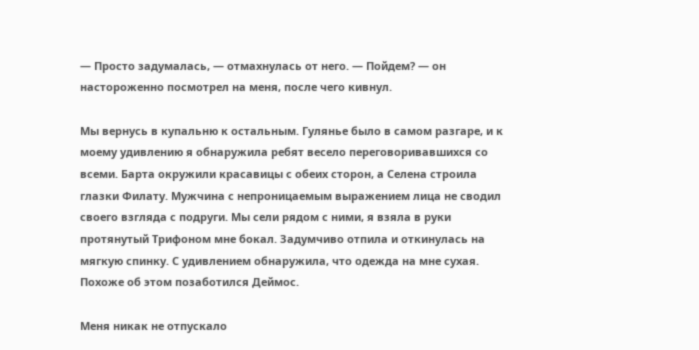— Просто задумалась, — отмахнулась от него. — Пойдем? — он настороженно посмотрел на меня, после чего кивнул.

Мы вернусь в купальню к остальным. Гулянье было в самом разгаре, и к моему удивлению я обнаружила ребят весело переговоривавшихся со всеми. Барта окружили красавицы с обеих сторон, а Селена строила глазки Филату. Мужчина с непроницаемым выражением лица не сводил своего взгляда с подруги. Мы сели рядом с ними, я взяла в руки протянутый Трифоном мне бокал. Задумчиво отпила и откинулась на мягкую спинку. С удивлением обнаружила, что одежда на мне сухая. Похоже об этом позаботился Деймос.

Меня никак не отпускало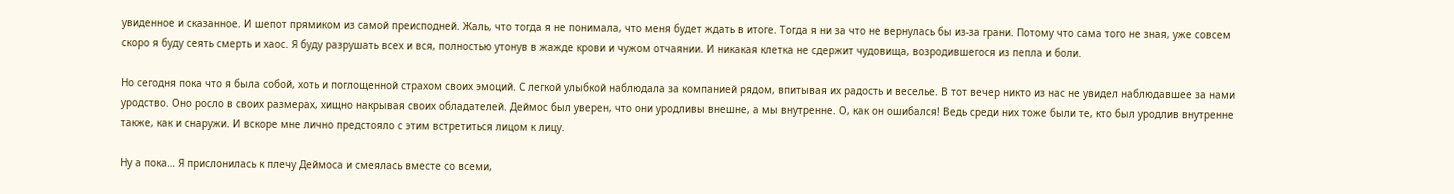увиденное и сказанное. И шепот прямиком из самой преисподней. Жаль, что тогда я не понимала, что меня будет ждать в итоге. Тогда я ни за что не вернулась бы из-за грани. Потому что сама того не зная, уже совсем скоро я буду сеять смерть и хаос. Я буду разрушать всех и вся, полностью утонув в жажде крови и чужом отчаянии. И никакая клетка не сдержит чудовища, возродившегося из пепла и боли.

Но сегодня пока что я была собой, хоть и поглощенной страхом своих эмоций. С легкой улыбкой наблюдала за компанией рядом, впитывая их радость и веселье. В тот вечер никто из нас не увидел наблюдавшее за нами уродство. Оно росло в своих размерах, хищно накрывая своих обладателей. Деймос был уверен, что они уродливы внешне, а мы внутренне. О, как он ошибался! Ведь среди них тоже были те, кто был уродлив внутренне также, как и снаружи. И вскоре мне лично предстояло с этим встретиться лицом к лицу.

Ну а пока… Я прислонилась к плечу Деймоса и смеялась вместе со всеми,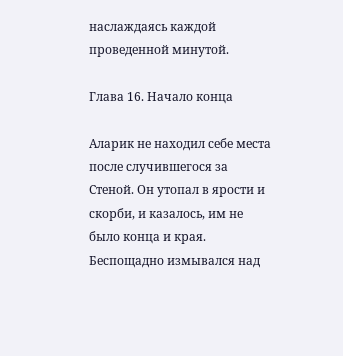наслаждаясь каждой проведенной минутой.

Глава 16. Начало конца

Аларик не находил себе места после случившегося за Стеной. Он утопал в ярости и скорби, и казалось, им не было конца и края. Беспощадно измывался над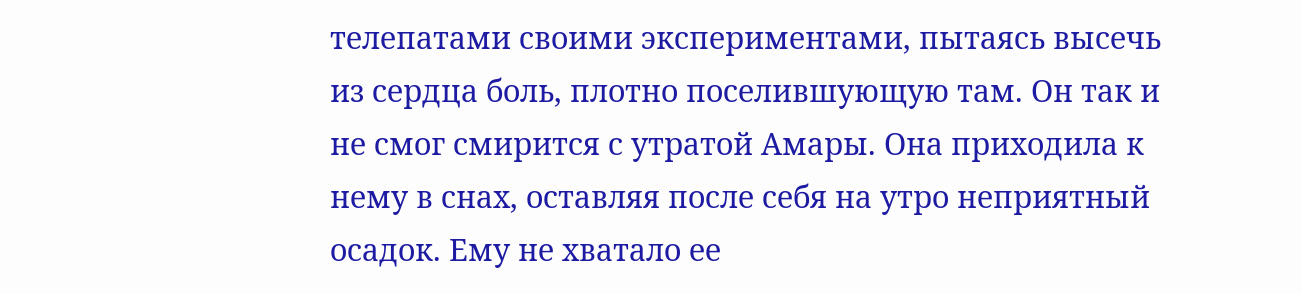телепатами своими экспериментами, пытаясь высечь из сердца боль, плотно поселившующую там. Он так и не смог смирится с утратой Амары. Она приходила к нему в снах, оставляя после себя на утро неприятный осадок. Ему не хватало ее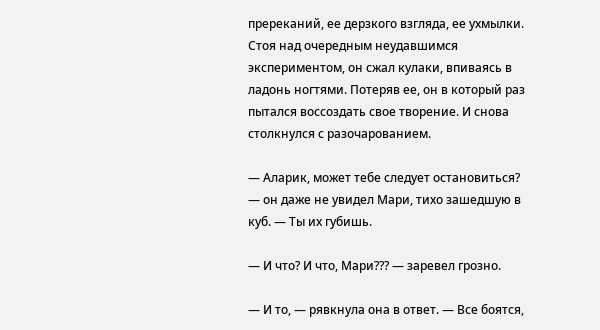пререканий, ее дерзкого взгляда, ее ухмылки. Стоя над очередным неудавшимся экспериментом, он сжал кулаки, впиваясь в ладонь ногтями. Потеряв ее, он в который раз пытался воссоздать свое творение. И снова столкнулся с разочарованием.

— Аларик, может тебе следует остановиться? — он даже не увидел Мари, тихо зашедшую в куб. — Ты их губишь.

— И что? И что, Мари??? — заревел грозно.

— И то, — рявкнула она в ответ. — Все боятся,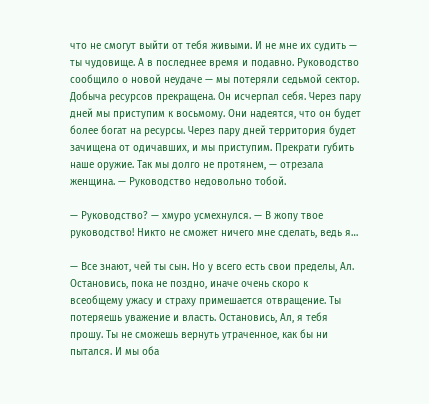что не смогут выйти от тебя живыми. И не мне их судить — ты чудовище. А в последнее время и подавно. Руководство сообщило о новой неудаче — мы потеряли седьмой сектор. Добыча ресурсов прекращена. Он исчерпал себя. Через пару дней мы приступим к восьмому. Они надеятся, что он будет более богат на ресурсы. Через пару дней территория будет зачищена от одичавших, и мы приступим. Прекрати губить наше оружие. Так мы долго не протянем, — отрезала женщина. — Руководство недовольно тобой.

— Руководство? — хмуро усмехнулся. — В жопу твое руководство! Никто не сможет ничего мне сделать, ведь я…

— Все знают, чей ты сын. Но у всего есть свои пределы, Ал. Остановись, пока не поздно, иначе очень скоро к всеобщему ужасу и страху примешается отвращение. Ты потеряешь уважение и власть. Остановись, Ал, я тебя прошу. Ты не сможешь вернуть утраченное, как бы ни пытался. И мы оба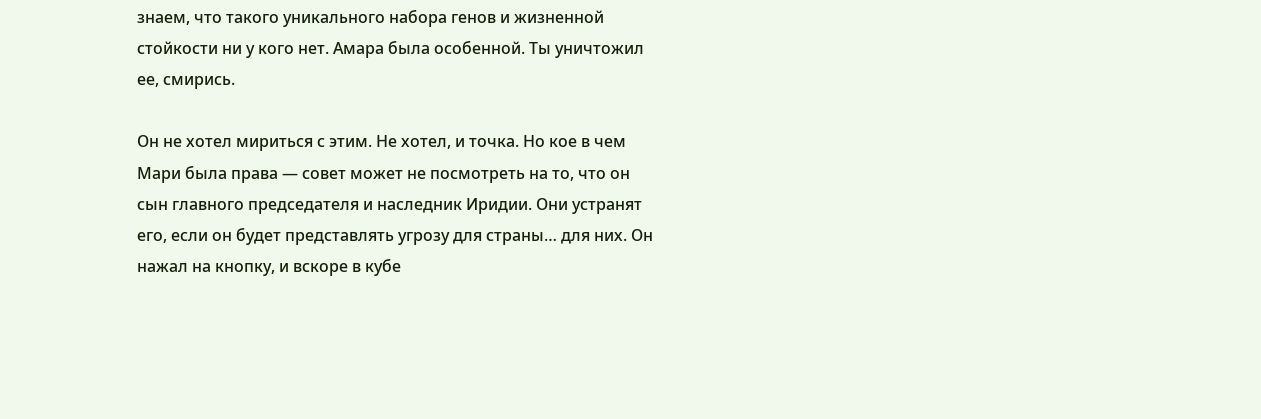знаем, что такого уникального набора генов и жизненной стойкости ни у кого нет. Амара была особенной. Ты уничтожил ее, смирись.

Он не хотел мириться с этим. Не хотел, и точка. Но кое в чем Мари была права — совет может не посмотреть на то, что он сын главного председателя и наследник Иридии. Они устранят его, если он будет представлять угрозу для страны… для них. Он нажал на кнопку, и вскоре в кубе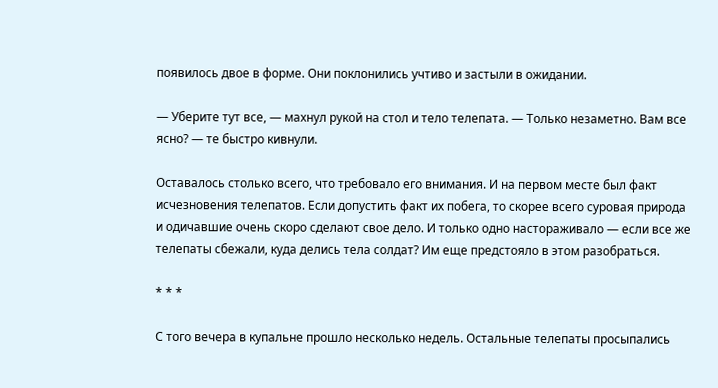появилось двое в форме. Они поклонились учтиво и застыли в ожидании.

— Уберите тут все, — махнул рукой на стол и тело телепата. — Только незаметно. Вам все ясно? — те быстро кивнули.

Оставалось столько всего, что требовало его внимания. И на первом месте был факт исчезновения телепатов. Если допустить факт их побега, то скорее всего суровая природа и одичавшие очень скоро сделают свое дело. И только одно настораживало — если все же телепаты сбежали, куда делись тела солдат? Им еще предстояло в этом разобраться.

* * *

С того вечера в купальне прошло несколько недель. Остальные телепаты просыпались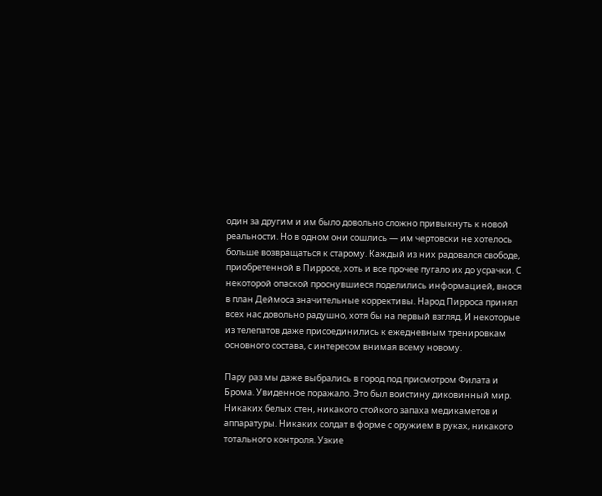один за другим и им было довольно сложно привыкнуть к новой реальности. Но в одном они сошлись — им чертовски не хотелось больше возвращаться к старому. Каждый из них радовался свободе, приобретенной в Пирросе, хоть и все прочее пугало их до усрачки. С некоторой опаской проснувшиеся поделились информацией, внося в план Деймоса значительные коррективы. Народ Пирроса принял всех нас довольно радушно, хотя бы на первый взгляд. И некоторые из телепатов даже присоединились к ежедневным тренировкам основного состава, с интересом внимая всему новому.

Пару раз мы даже выбрались в город под присмотром Филата и Брома. Увиденное поражало. Это был воистину диковинный мир. Никаких белых стен, никакого стойкого запаха медикаметов и аппаратуры. Никаких солдат в форме с оружием в руках, никакого тотального контроля. Узкие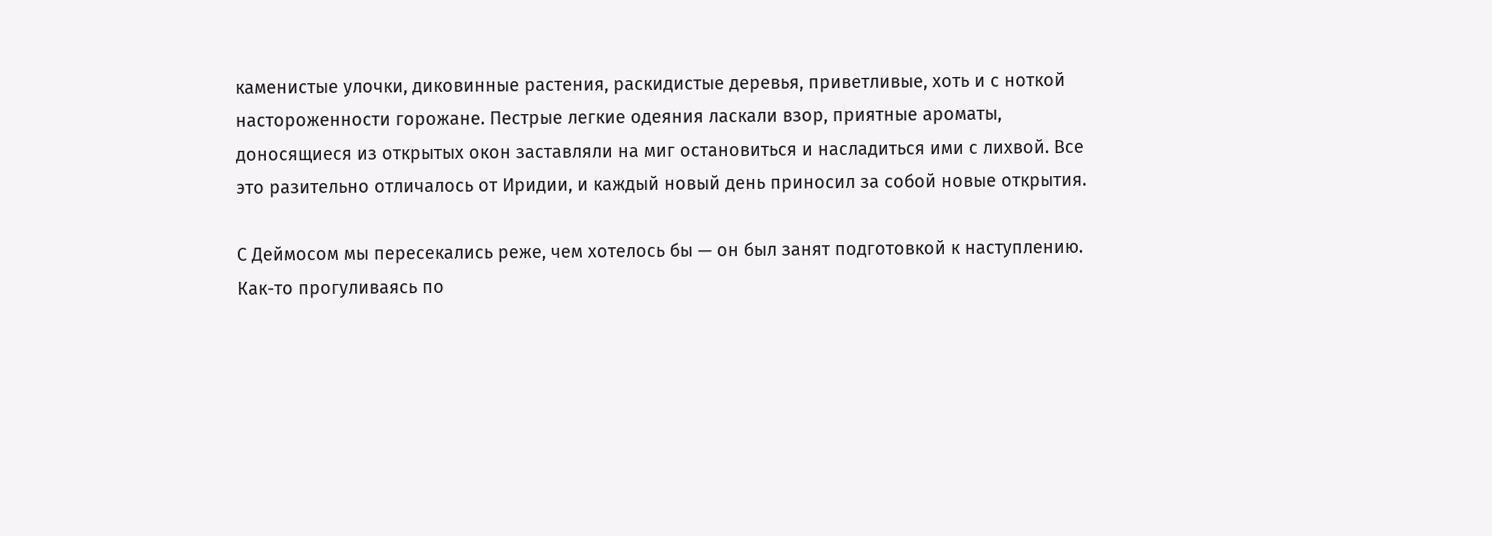каменистые улочки, диковинные растения, раскидистые деревья, приветливые, хоть и с ноткой настороженности горожане. Пестрые легкие одеяния ласкали взор, приятные ароматы, доносящиеся из открытых окон заставляли на миг остановиться и насладиться ими с лихвой. Все это разительно отличалось от Иридии, и каждый новый день приносил за собой новые открытия.

С Деймосом мы пересекались реже, чем хотелось бы — он был занят подготовкой к наступлению. Как-то прогуливаясь по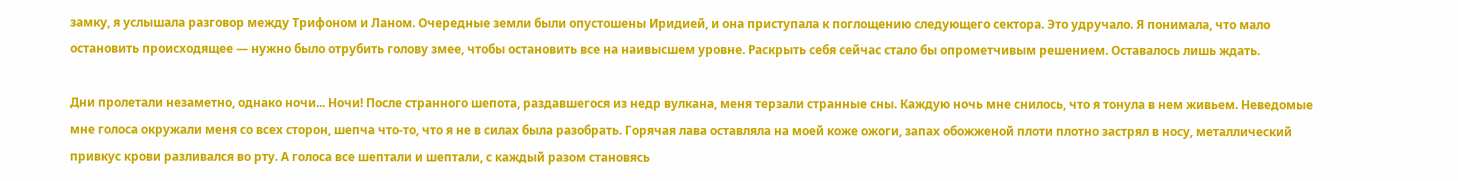замку, я услышала разговор между Трифоном и Ланом. Очередные земли были опустошены Иридией, и она приступала к поглощению следующего сектора. Это удручало. Я понимала, что мало остановить происходящее — нужно было отрубить голову змее, чтобы остановить все на наивысшем уровне. Раскрыть себя сейчас стало бы опрометчивым решением. Оставалось лишь ждать.

Дни пролетали незаметно, однако ночи... Ночи! После странного шепота, раздавшегося из недр вулкана, меня терзали странные сны. Каждую ночь мне снилось, что я тонула в нем живьем. Неведомые мне голоса окружали меня со всех сторон, шепча что-то, что я не в силах была разобрать. Горячая лава оставляла на моей коже ожоги, запах обожженой плоти плотно застрял в носу, металлический привкус крови разливался во рту. А голоса все шептали и шептали, с каждый разом становясь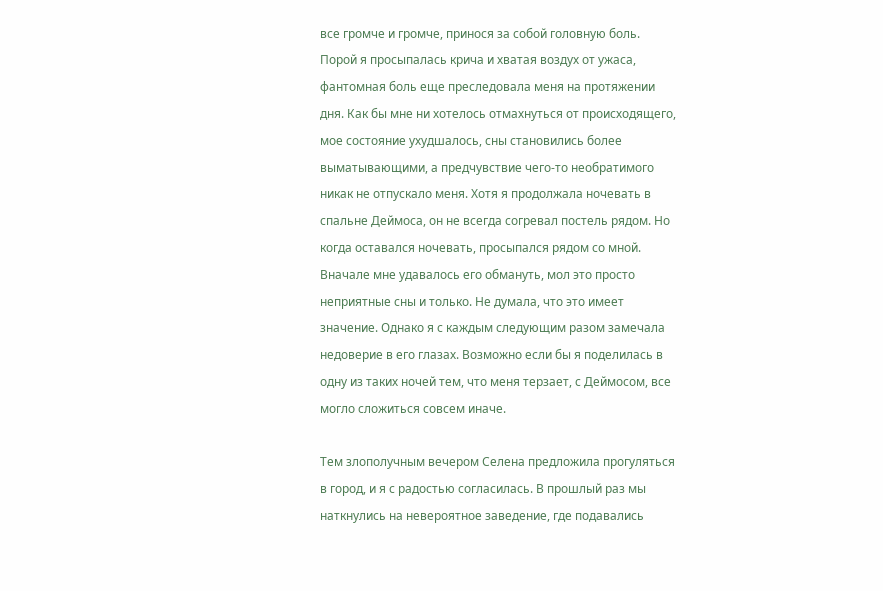все громче и громче, принося за собой головную боль. Порой я просыпалась крича и хватая воздух от ужаса, фантомная боль еще преследовала меня на протяжении дня. Как бы мне ни хотелось отмахнуться от происходящего, мое состояние ухудшалось, сны становились более выматывающими, а предчувствие чего-то необратимого никак не отпускало меня. Хотя я продолжала ночевать в спальне Деймоса, он не всегда согревал постель рядом. Но когда оставался ночевать, просыпался рядом со мной. Вначале мне удавалось его обмануть, мол это просто неприятные сны и только. Не думала, что это имеет значение. Однако я с каждым следующим разом замечала недоверие в его глазах. Возможно если бы я поделилась в одну из таких ночей тем, что меня терзает, с Деймосом, все могло сложиться совсем иначе.

Тем злополучным вечером Селена предложила прогуляться в город, и я с радостью согласилась. В прошлый раз мы наткнулись на невероятное заведение, где подавались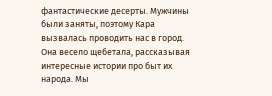фантастические десерты. Мужчины были заняты, поэтому Кара вызвалась проводить нас в город. Она весело щебетала, рассказывая интересные истории про быт их народа. Мы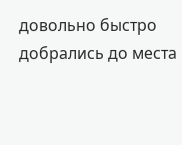довольно быстро добрались до места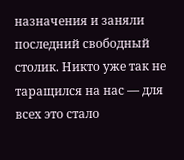назначения и заняли последний свободный столик. Никто уже так не таращился на нас — для всех это стало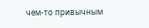чем-то привычным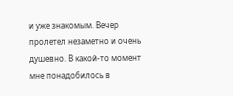и уже знакомым. Вечер пролетел незаметно и очень душевно. В какой-то момент мне понадобилось в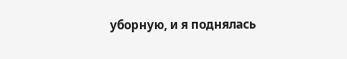уборную, и я поднялась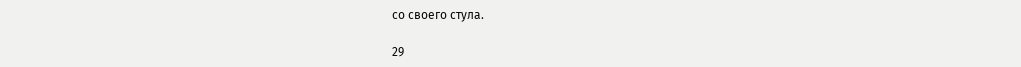со своего стула.

29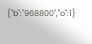{"b":"968800","o":1}